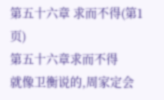第五十六章 求而不得(第1页)
第五十六章求而不得
就像卫衡说的,周家定会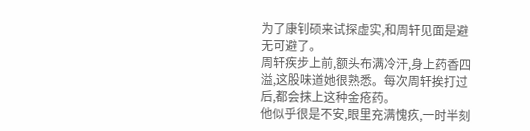为了康钊硕来试探虚实,和周轩见面是避无可避了。
周轩疾步上前,额头布满冷汗,身上药香四溢,这股味道她很熟悉。每次周轩挨打过后,都会抹上这种金疮药。
他似乎很是不安,眼里充满愧疚,一时半刻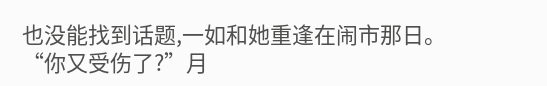也没能找到话题,一如和她重逢在闹市那日。
“你又受伤了?”月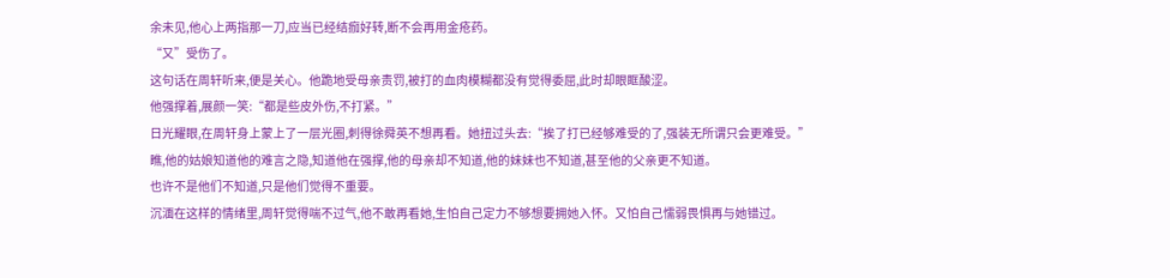余未见,他心上两指那一刀,应当已经结痂好转,断不会再用金疮药。
“又”受伤了。
这句话在周轩听来,便是关心。他跪地受母亲责罚,被打的血肉模糊都没有觉得委屈,此时却眼眶酸涩。
他强撑着,展颜一笑:“都是些皮外伤,不打紧。”
日光耀眼,在周轩身上蒙上了一层光圈,刺得徐舜英不想再看。她扭过头去:“挨了打已经够难受的了,强装无所谓只会更难受。”
瞧,他的姑娘知道他的难言之隐,知道他在强撑,他的母亲却不知道,他的妹妹也不知道,甚至他的父亲更不知道。
也许不是他们不知道,只是他们觉得不重要。
沉湎在这样的情绪里,周轩觉得喘不过气,他不敢再看她,生怕自己定力不够想要拥她入怀。又怕自己懦弱畏惧再与她错过。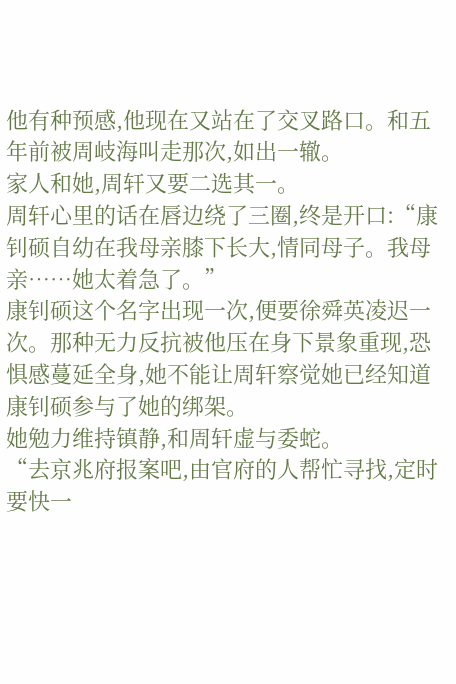他有种预感,他现在又站在了交叉路口。和五年前被周岐海叫走那次,如出一辙。
家人和她,周轩又要二选其一。
周轩心里的话在唇边绕了三圈,终是开口:“康钊硕自幼在我母亲膝下长大,情同母子。我母亲……她太着急了。”
康钊硕这个名字出现一次,便要徐舜英凌迟一次。那种无力反抗被他压在身下景象重现,恐惧感蔓延全身,她不能让周轩察觉她已经知道康钊硕参与了她的绑架。
她勉力维持镇静,和周轩虚与委蛇。
“去京兆府报案吧,由官府的人帮忙寻找,定时要快一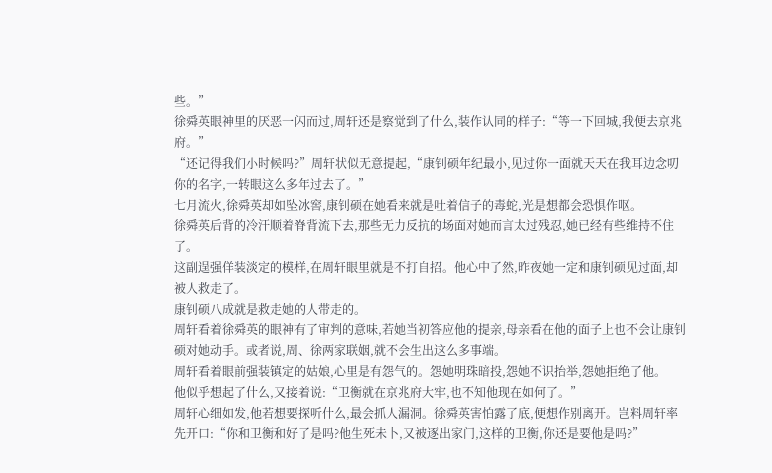些。”
徐舜英眼神里的厌恶一闪而过,周轩还是察觉到了什么,装作认同的样子:“等一下回城,我便去京兆府。”
“还记得我们小时候吗?”周轩状似无意提起,“康钊硕年纪最小,见过你一面就天天在我耳边念叨你的名字,一转眼这么多年过去了。”
七月流火,徐舜英却如坠冰窖,康钊硕在她看来就是吐着信子的毒蛇,光是想都会恐惧作呕。
徐舜英后背的冷汗顺着脊背流下去,那些无力反抗的场面对她而言太过残忍,她已经有些维持不住了。
这副逞强佯装淡定的模样,在周轩眼里就是不打自招。他心中了然,昨夜她一定和康钊硕见过面,却被人救走了。
康钊硕八成就是救走她的人带走的。
周轩看着徐舜英的眼神有了审判的意味,若她当初答应他的提亲,母亲看在他的面子上也不会让康钊硕对她动手。或者说,周、徐两家联姻,就不会生出这么多事端。
周轩看着眼前强装镇定的姑娘,心里是有怨气的。怨她明珠暗投,怨她不识抬举,怨她拒绝了他。
他似乎想起了什么,又接着说:“卫衡就在京兆府大牢,也不知他现在如何了。”
周轩心细如发,他若想要探听什么,最会抓人漏洞。徐舜英害怕露了底,便想作别离开。岂料周轩率先开口:“你和卫衡和好了是吗?他生死未卜,又被逐出家门,这样的卫衡,你还是要他是吗?”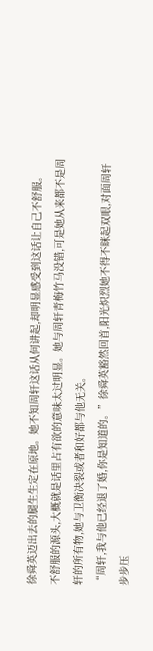徐舜英迈出去的腿生生定在原地。她不知周轩这话从何讲起,却明显感受到这话让自己不舒服。
不舒服的源头,大概就是话里占有欲的意味太过明显。她与周轩青梅竹马没错,可是她从来都不是周轩的所有物,她与卫衡决裂或者和好都与他无关。
“周轩,我与他已经退了婚,你是知道的。”徐舜英豁然回首,阳光炽烈她不得不眯起双眼,对面周轩步步压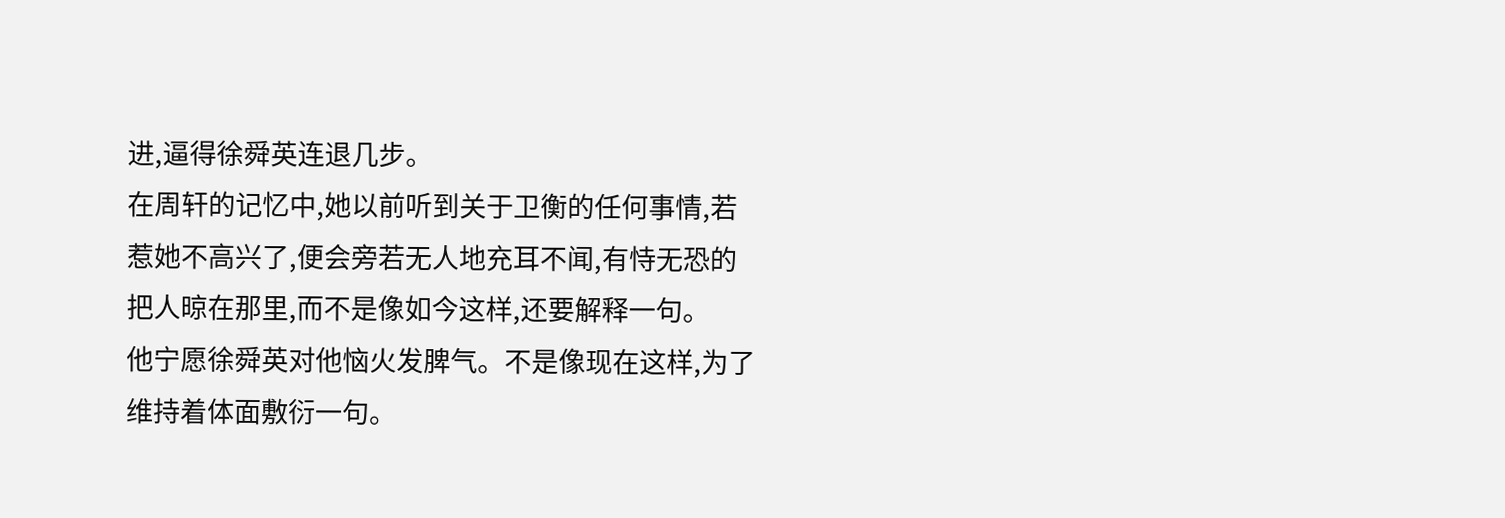进,逼得徐舜英连退几步。
在周轩的记忆中,她以前听到关于卫衡的任何事情,若惹她不高兴了,便会旁若无人地充耳不闻,有恃无恐的把人晾在那里,而不是像如今这样,还要解释一句。
他宁愿徐舜英对他恼火发脾气。不是像现在这样,为了维持着体面敷衍一句。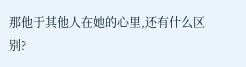那他于其他人在她的心里,还有什么区别?